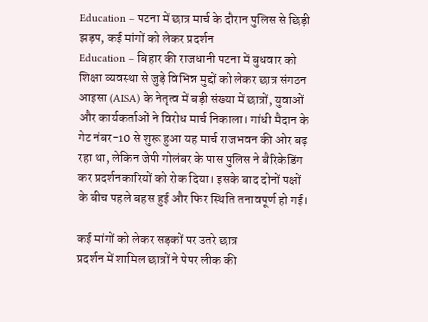Education – पटना में छात्र मार्च के दौरान पुलिस से छिड़ी झड़प, कई मांगों को लेकर प्रदर्शन
Education – बिहार की राजधानी पटना में बुधवार को शिक्षा व्यवस्था से जुड़े विभिन्न मुद्दों को लेकर छात्र संगठन आइसा (AISA) के नेतृत्व में बड़ी संख्या में छात्रों, युवाओं और कार्यकर्ताओं ने विरोध मार्च निकाला। गांधी मैदान के गेट नंबर-10 से शुरू हुआ यह मार्च राजभवन की ओर बढ़ रहा था, लेकिन जेपी गोलंबर के पास पुलिस ने बैरिकेडिंग कर प्रदर्शनकारियों को रोक दिया। इसके बाद दोनों पक्षों के बीच पहले बहस हुई और फिर स्थिति तनावपूर्ण हो गई।

कई मांगों को लेकर सड़कों पर उतरे छात्र
प्रदर्शन में शामिल छात्रों ने पेपर लीक की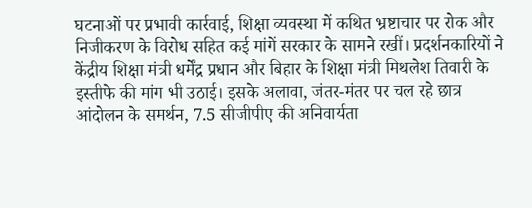घटनाओं पर प्रभावी कार्रवाई, शिक्षा व्यवस्था में कथित भ्रष्टाचार पर रोक और निजीकरण के विरोध सहित कई मांगें सरकार के सामने रखीं। प्रदर्शनकारियों ने केंद्रीय शिक्षा मंत्री धर्मेंद्र प्रधान और बिहार के शिक्षा मंत्री मिथलेश तिवारी के इस्तीफे की मांग भी उठाई। इसके अलावा, जंतर-मंतर पर चल रहे छात्र आंदोलन के समर्थन, 7.5 सीजीपीए की अनिवार्यता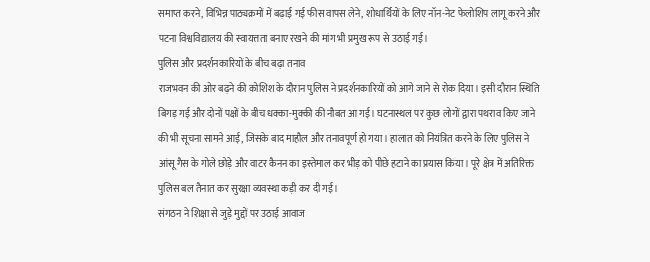समाप्त करने, विभिन्न पाठ्यक्रमों में बढ़ाई गई फीस वापस लेने, शोधार्थियों के लिए नॉन-नेट फेलोशिप लागू करने और पटना विश्वविद्यालय की स्वायत्तता बनाए रखने की मांग भी प्रमुख रूप से उठाई गई।
पुलिस और प्रदर्शनकारियों के बीच बढ़ा तनाव
राजभवन की ओर बढ़ने की कोशिश के दौरान पुलिस ने प्रदर्शनकारियों को आगे जाने से रोक दिया। इसी दौरान स्थिति बिगड़ गई और दोनों पक्षों के बीच धक्का-मुक्की की नौबत आ गई। घटनास्थल पर कुछ लोगों द्वारा पथराव किए जाने की भी सूचना सामने आई, जिसके बाद माहौल और तनावपूर्ण हो गया। हालात को नियंत्रित करने के लिए पुलिस ने आंसू गैस के गोले छोड़े और वाटर कैनन का इस्तेमाल कर भीड़ को पीछे हटाने का प्रयास किया। पूरे क्षेत्र में अतिरिक्त पुलिस बल तैनात कर सुरक्षा व्यवस्था कड़ी कर दी गई।
संगठन ने शिक्षा से जुड़े मुद्दों पर उठाई आवाज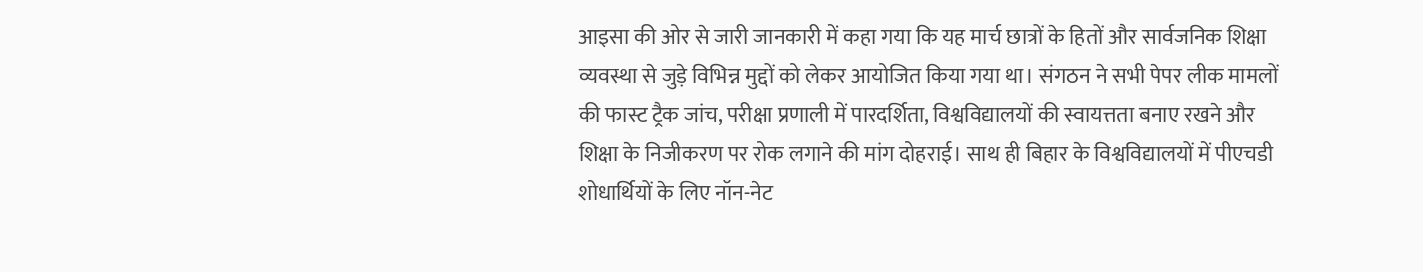आइसा की ओर से जारी जानकारी में कहा गया कि यह मार्च छात्रों के हितों और सार्वजनिक शिक्षा व्यवस्था से जुड़े विभिन्न मुद्दों को लेकर आयोजित किया गया था। संगठन ने सभी पेपर लीक मामलों की फास्ट ट्रैक जांच, परीक्षा प्रणाली में पारदर्शिता, विश्वविद्यालयों की स्वायत्तता बनाए रखने और शिक्षा के निजीकरण पर रोक लगाने की मांग दोहराई। साथ ही बिहार के विश्वविद्यालयों में पीएचडी शोधार्थियों के लिए नॉन-नेट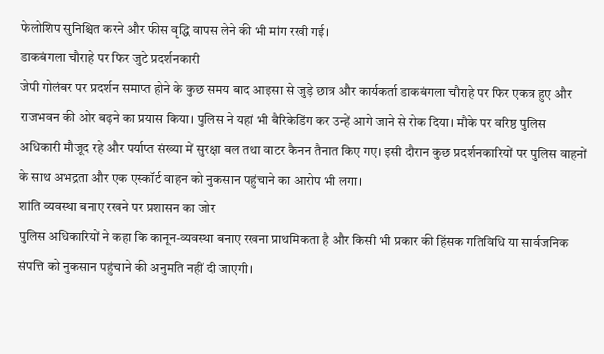फेलोशिप सुनिश्चित करने और फीस वृद्धि वापस लेने की भी मांग रखी गई।
डाकबंगला चौराहे पर फिर जुटे प्रदर्शनकारी
जेपी गोलंबर पर प्रदर्शन समाप्त होने के कुछ समय बाद आइसा से जुड़े छात्र और कार्यकर्ता डाकबंगला चौराहे पर फिर एकत्र हुए और राजभवन की ओर बढ़ने का प्रयास किया। पुलिस ने यहां भी बैरिकेडिंग कर उन्हें आगे जाने से रोक दिया। मौके पर वरिष्ठ पुलिस अधिकारी मौजूद रहे और पर्याप्त संख्या में सुरक्षा बल तथा वाटर कैनन तैनात किए गए। इसी दौरान कुछ प्रदर्शनकारियों पर पुलिस वाहनों के साथ अभद्रता और एक एस्कॉर्ट वाहन को नुकसान पहुंचाने का आरोप भी लगा।
शांति व्यवस्था बनाए रखने पर प्रशासन का जोर
पुलिस अधिकारियों ने कहा कि कानून-व्यवस्था बनाए रखना प्राथमिकता है और किसी भी प्रकार की हिंसक गतिविधि या सार्वजनिक संपत्ति को नुकसान पहुंचाने की अनुमति नहीं दी जाएगी।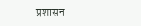प्रशासन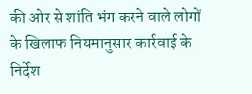की ओर से शांति भंग करने वाले लोगों के खिलाफ नियमानुसार कार्रवाई के निर्देश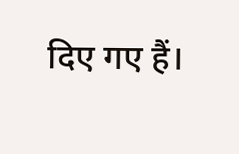दिए गए हैं।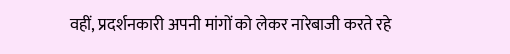वहीं, प्रदर्शनकारी अपनी मांगों को लेकर नारेबाजी करते रहे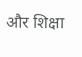और शिक्षा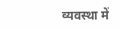व्यवस्था में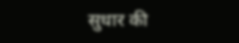सुधार की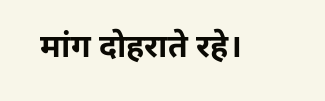मांग दोहराते रहे।